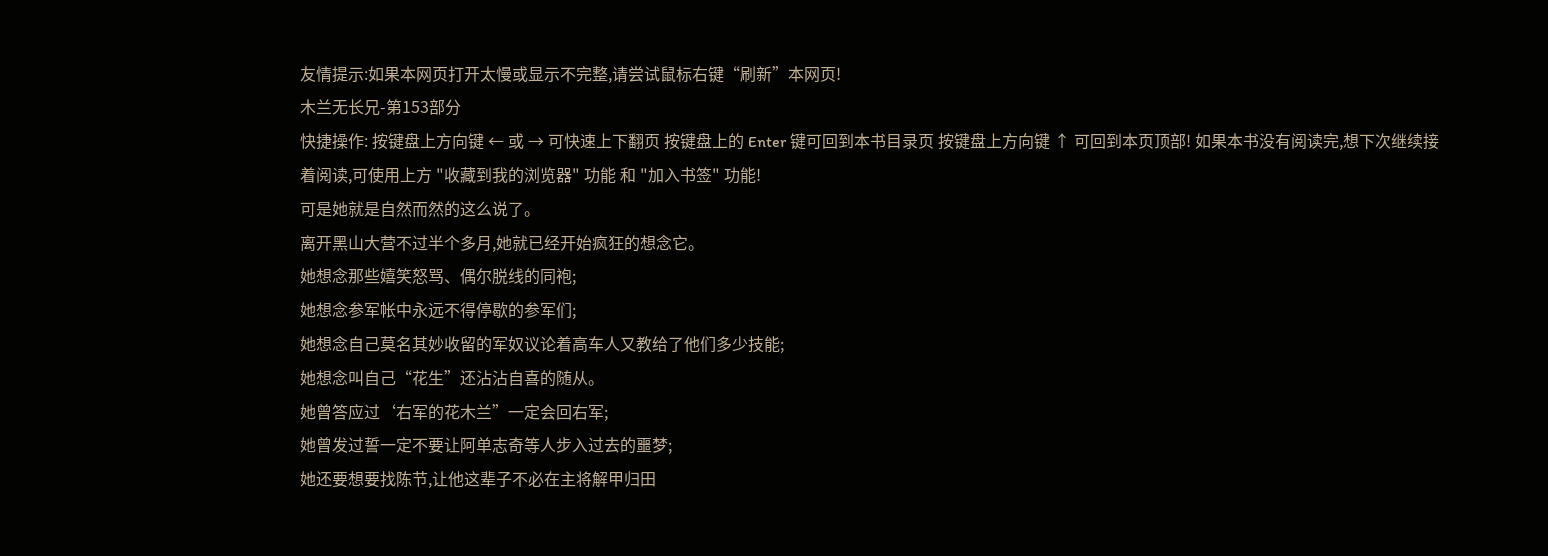友情提示:如果本网页打开太慢或显示不完整,请尝试鼠标右键“刷新”本网页!
木兰无长兄-第153部分
快捷操作: 按键盘上方向键 ← 或 → 可快速上下翻页 按键盘上的 Enter 键可回到本书目录页 按键盘上方向键 ↑ 可回到本页顶部! 如果本书没有阅读完,想下次继续接着阅读,可使用上方 "收藏到我的浏览器" 功能 和 "加入书签" 功能!
可是她就是自然而然的这么说了。
离开黑山大营不过半个多月,她就已经开始疯狂的想念它。
她想念那些嬉笑怒骂、偶尔脱线的同袍;
她想念参军帐中永远不得停歇的参军们;
她想念自己莫名其妙收留的军奴议论着高车人又教给了他们多少技能;
她想念叫自己“花生”还沾沾自喜的随从。
她曾答应过‘右军的花木兰”一定会回右军;
她曾发过誓一定不要让阿单志奇等人步入过去的噩梦;
她还要想要找陈节,让他这辈子不必在主将解甲归田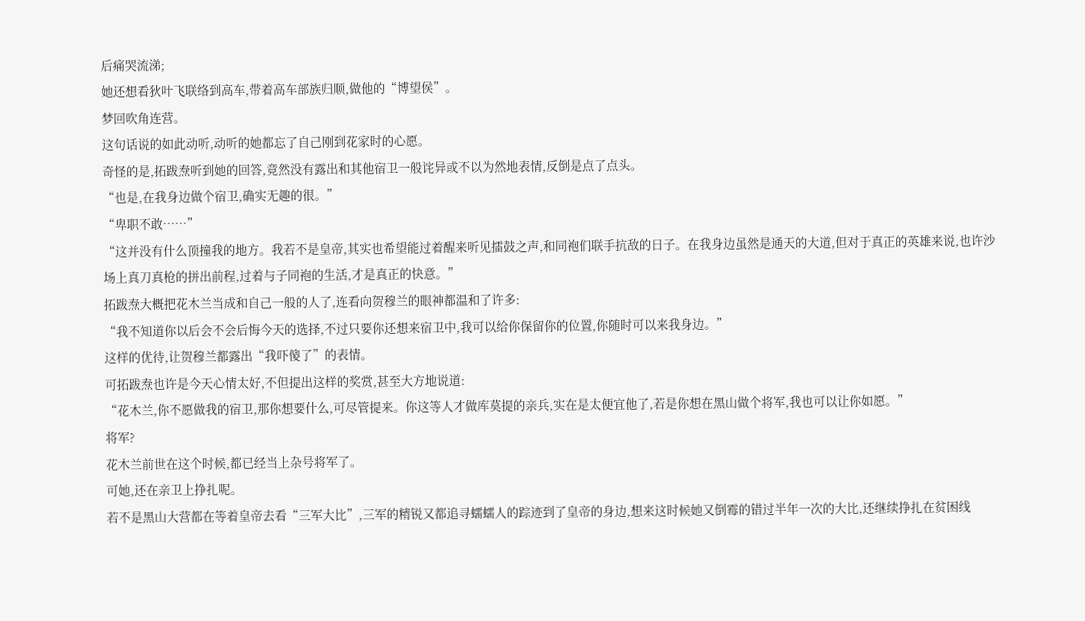后痛哭流涕;
她还想看狄叶飞联络到高车,带着高车部族归顺,做他的“博望侯”。
梦回吹角连营。
这句话说的如此动听,动听的她都忘了自己刚到花家时的心愿。
奇怪的是,拓跋焘听到她的回答,竟然没有露出和其他宿卫一般诧异或不以为然地表情,反倒是点了点头。
“也是,在我身边做个宿卫,确实无趣的很。”
“卑职不敢……”
“这并没有什么顶撞我的地方。我若不是皇帝,其实也希望能过着醒来听见擂鼓之声,和同袍们联手抗敌的日子。在我身边虽然是通天的大道,但对于真正的英雄来说,也许沙场上真刀真枪的拼出前程,过着与子同袍的生活,才是真正的快意。”
拓跋焘大概把花木兰当成和自己一般的人了,连看向贺穆兰的眼神都温和了许多:
“我不知道你以后会不会后悔今天的选择,不过只要你还想来宿卫中,我可以给你保留你的位置,你随时可以来我身边。”
这样的优待,让贺穆兰都露出“我吓傻了”的表情。
可拓跋焘也许是今天心情太好,不但提出这样的奖赏,甚至大方地说道:
“花木兰,你不愿做我的宿卫,那你想要什么,可尽管提来。你这等人才做库莫提的亲兵,实在是太便宜他了,若是你想在黑山做个将军,我也可以让你如愿。”
将军?
花木兰前世在这个时候,都已经当上杂号将军了。
可她,还在亲卫上挣扎呢。
若不是黑山大营都在等着皇帝去看“三军大比”,三军的精锐又都追寻蠕蠕人的踪迹到了皇帝的身边,想来这时候她又倒霉的错过半年一次的大比,还继续挣扎在贫困线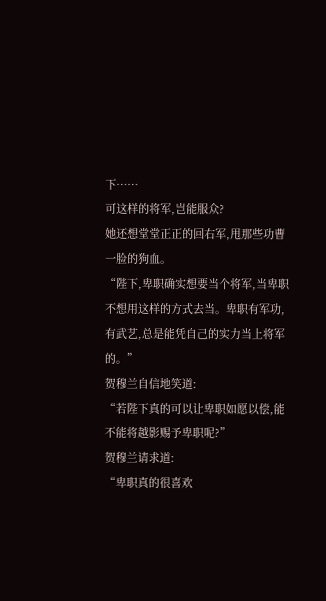下……
可这样的将军,岂能服众?
她还想堂堂正正的回右军,甩那些功曹一脸的狗血。
“陛下,卑职确实想要当个将军,当卑职不想用这样的方式去当。卑职有军功,有武艺,总是能凭自己的实力当上将军的。”
贺穆兰自信地笑道:
“若陛下真的可以让卑职如愿以偿,能不能将越影赐予卑职呢?”
贺穆兰请求道:
“卑职真的很喜欢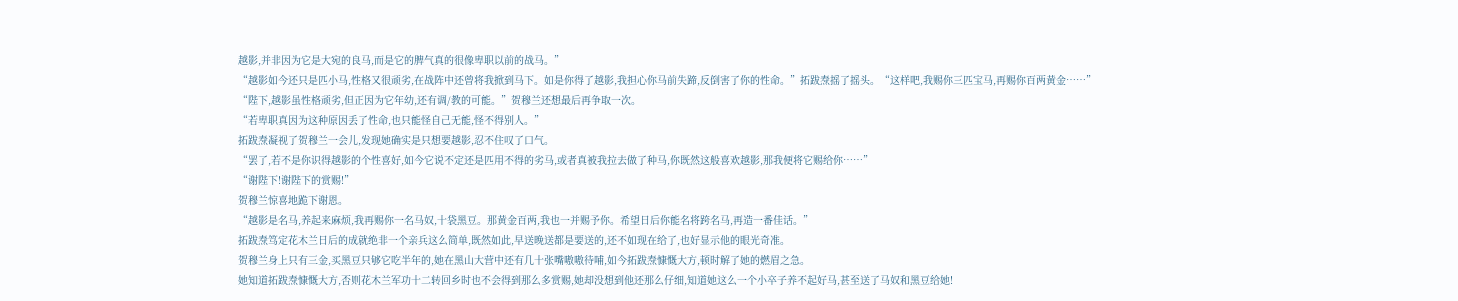越影,并非因为它是大宛的良马,而是它的脾气真的很像卑职以前的战马。”
“越影如今还只是匹小马,性格又很顽劣,在战阵中还曾将我掀到马下。如是你得了越影,我担心你马前失蹄,反倒害了你的性命。”拓跋焘摇了摇头。“这样吧,我赐你三匹宝马,再赐你百两黄金……”
“陛下,越影虽性格顽劣,但正因为它年幼,还有调/教的可能。”贺穆兰还想最后再争取一次。
“若卑职真因为这种原因丢了性命,也只能怪自己无能,怪不得别人。”
拓跋焘凝视了贺穆兰一会儿,发现她确实是只想要越影,忍不住叹了口气。
“罢了,若不是你识得越影的个性喜好,如今它说不定还是匹用不得的劣马,或者真被我拉去做了种马,你既然这般喜欢越影,那我便将它赐给你……”
“谢陛下!谢陛下的赏赐!”
贺穆兰惊喜地跪下谢恩。
“越影是名马,养起来麻烦,我再赐你一名马奴,十袋黑豆。那黄金百两,我也一并赐予你。希望日后你能名将跨名马,再造一番佳话。”
拓跋焘笃定花木兰日后的成就绝非一个亲兵这么简单,既然如此,早送晚送都是要送的,还不如现在给了,也好显示他的眼光奇准。
贺穆兰身上只有三金,买黑豆只够它吃半年的,她在黑山大营中还有几十张嘴嗷嗷待哺,如今拓跋焘慷慨大方,顿时解了她的燃眉之急。
她知道拓跋焘慷慨大方,否则花木兰军功十二转回乡时也不会得到那么多赏赐,她却没想到他还那么仔细,知道她这么一个小卒子养不起好马,甚至送了马奴和黑豆给她!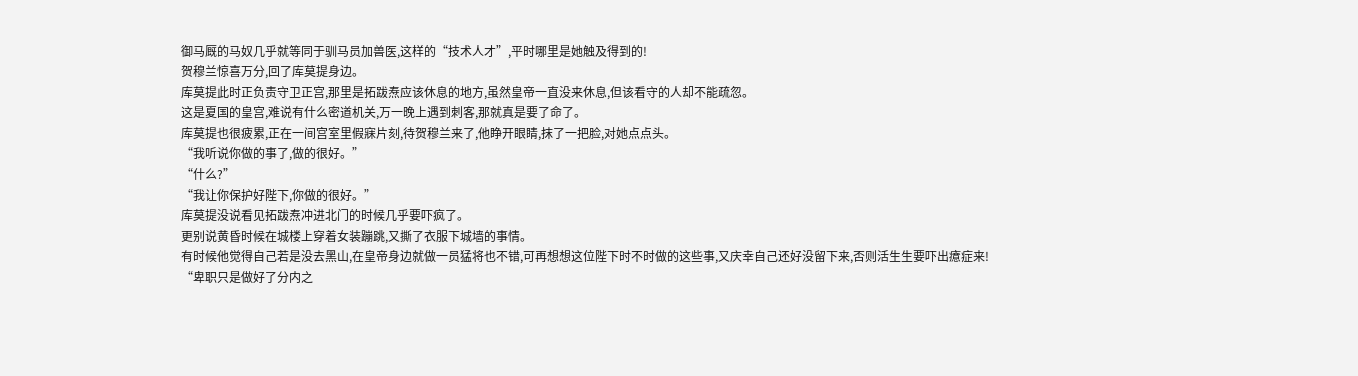御马厩的马奴几乎就等同于驯马员加兽医,这样的“技术人才”,平时哪里是她触及得到的!
贺穆兰惊喜万分,回了库莫提身边。
库莫提此时正负责守卫正宫,那里是拓跋焘应该休息的地方,虽然皇帝一直没来休息,但该看守的人却不能疏忽。
这是夏国的皇宫,难说有什么密道机关,万一晚上遇到刺客,那就真是要了命了。
库莫提也很疲累,正在一间宫室里假寐片刻,待贺穆兰来了,他睁开眼睛,抹了一把脸,对她点点头。
“我听说你做的事了,做的很好。”
“什么?”
“我让你保护好陛下,你做的很好。”
库莫提没说看见拓跋焘冲进北门的时候几乎要吓疯了。
更别说黄昏时候在城楼上穿着女装蹦跳,又撕了衣服下城墙的事情。
有时候他觉得自己若是没去黑山,在皇帝身边就做一员猛将也不错,可再想想这位陛下时不时做的这些事,又庆幸自己还好没留下来,否则活生生要吓出癔症来!
“卑职只是做好了分内之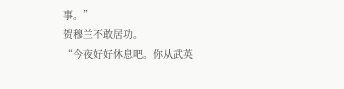事。”
贺穆兰不敢居功。
“今夜好好休息吧。你从武英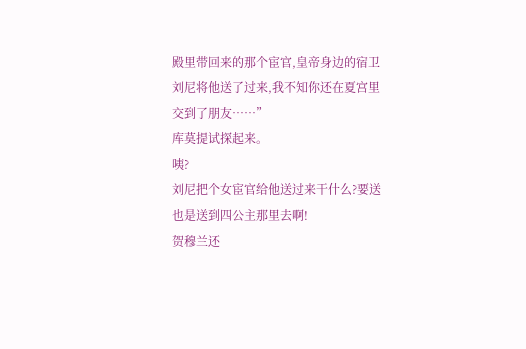殿里带回来的那个宦官,皇帝身边的宿卫刘尼将他送了过来,我不知你还在夏宫里交到了朋友……”
库莫提试探起来。
咦?
刘尼把个女宦官给他送过来干什么?要送也是送到四公主那里去啊!
贺穆兰还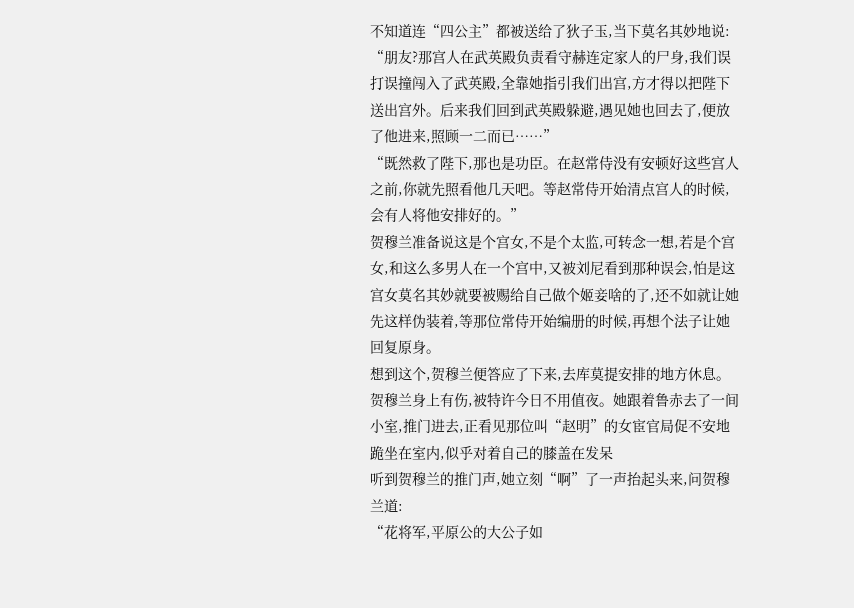不知道连“四公主”都被送给了狄子玉,当下莫名其妙地说:
“朋友?那宫人在武英殿负责看守赫连定家人的尸身,我们误打误撞闯入了武英殿,全靠她指引我们出宫,方才得以把陛下送出宫外。后来我们回到武英殿躲避,遇见她也回去了,便放了他进来,照顾一二而已……”
“既然救了陛下,那也是功臣。在赵常侍没有安顿好这些宫人之前,你就先照看他几天吧。等赵常侍开始清点宫人的时候,会有人将他安排好的。”
贺穆兰准备说这是个宫女,不是个太监,可转念一想,若是个宫女,和这么多男人在一个宫中,又被刘尼看到那种误会,怕是这宫女莫名其妙就要被赐给自己做个姬妾啥的了,还不如就让她先这样伪装着,等那位常侍开始编册的时候,再想个法子让她回复原身。
想到这个,贺穆兰便答应了下来,去库莫提安排的地方休息。
贺穆兰身上有伤,被特许今日不用值夜。她跟着鲁赤去了一间小室,推门进去,正看见那位叫“赵明”的女宦官局促不安地跪坐在室内,似乎对着自己的膝盖在发呆
听到贺穆兰的推门声,她立刻“啊”了一声抬起头来,问贺穆兰道:
“花将军,平原公的大公子如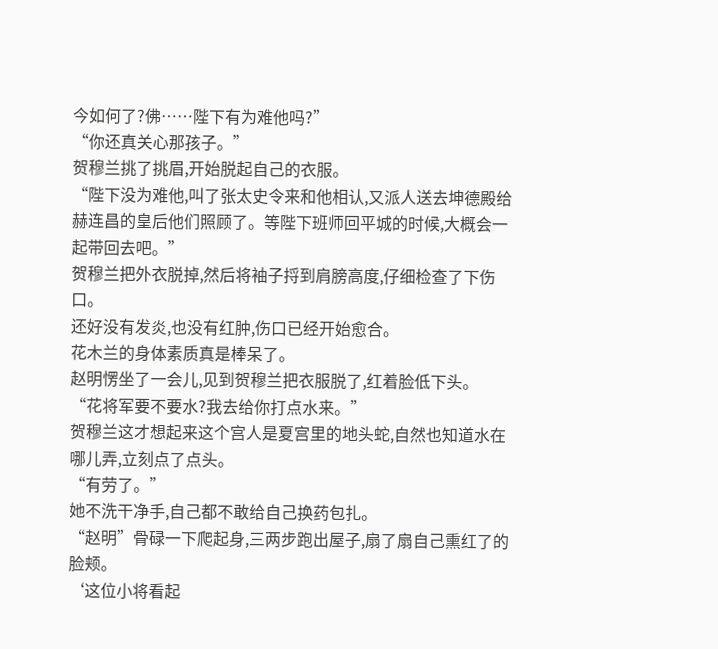今如何了?佛……陛下有为难他吗?”
“你还真关心那孩子。”
贺穆兰挑了挑眉,开始脱起自己的衣服。
“陛下没为难他,叫了张太史令来和他相认,又派人送去坤德殿给赫连昌的皇后他们照顾了。等陛下班师回平城的时候,大概会一起带回去吧。”
贺穆兰把外衣脱掉,然后将袖子捋到肩膀高度,仔细检查了下伤口。
还好没有发炎,也没有红肿,伤口已经开始愈合。
花木兰的身体素质真是棒呆了。
赵明愣坐了一会儿,见到贺穆兰把衣服脱了,红着脸低下头。
“花将军要不要水?我去给你打点水来。”
贺穆兰这才想起来这个宫人是夏宫里的地头蛇,自然也知道水在哪儿弄,立刻点了点头。
“有劳了。”
她不洗干净手,自己都不敢给自己换药包扎。
“赵明”骨碌一下爬起身,三两步跑出屋子,扇了扇自己熏红了的脸颊。
‘这位小将看起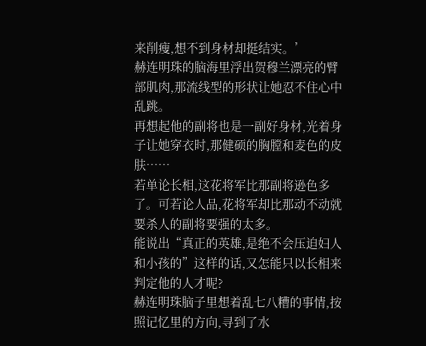来削瘦,想不到身材却挺结实。’
赫连明珠的脑海里浮出贺穆兰漂亮的臂部肌肉,那流线型的形状让她忍不住心中乱跳。
再想起他的副将也是一副好身材,光着身子让她穿衣时,那健硕的胸膛和麦色的皮肤……
若单论长相,这花将军比那副将逊色多了。可若论人品,花将军却比那动不动就要杀人的副将要强的太多。
能说出“真正的英雄,是绝不会压迫妇人和小孩的”这样的话,又怎能只以长相来判定他的人才呢?
赫连明珠脑子里想着乱七八糟的事情,按照记忆里的方向,寻到了水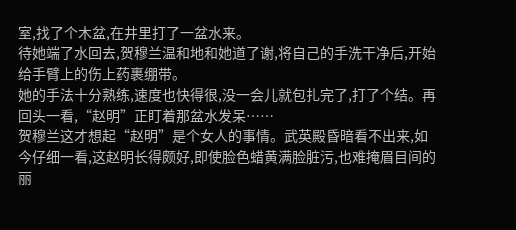室,找了个木盆,在井里打了一盆水来。
待她端了水回去,贺穆兰温和地和她道了谢,将自己的手洗干净后,开始给手臂上的伤上药裹绷带。
她的手法十分熟练,速度也快得很,没一会儿就包扎完了,打了个结。再回头一看,“赵明”正盯着那盆水发呆……
贺穆兰这才想起“赵明”是个女人的事情。武英殿昏暗看不出来,如今仔细一看,这赵明长得颇好,即使脸色蜡黄满脸脏污,也难掩眉目间的丽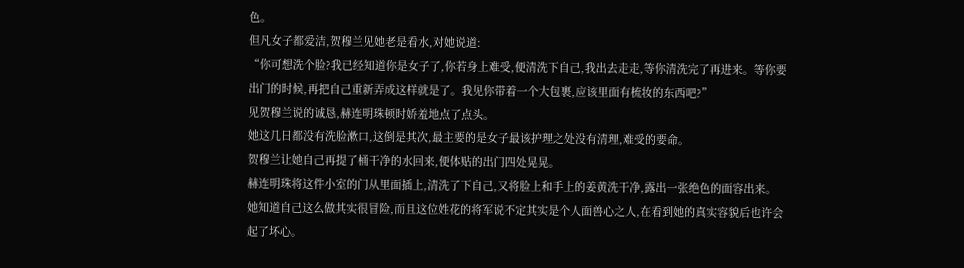色。
但凡女子都爱洁,贺穆兰见她老是看水,对她说道:
“你可想洗个脸?我已经知道你是女子了,你若身上难受,便清洗下自己,我出去走走,等你清洗完了再进来。等你要出门的时候,再把自己重新弄成这样就是了。我见你带着一个大包裹,应该里面有梳妆的东西吧?”
见贺穆兰说的诚恳,赫连明珠顿时娇羞地点了点头。
她这几日都没有洗脸漱口,这倒是其次,最主要的是女子最该护理之处没有清理,难受的要命。
贺穆兰让她自己再提了桶干净的水回来,便体贴的出门四处晃晃。
赫连明珠将这件小室的门从里面插上,清洗了下自己,又将脸上和手上的姜黄洗干净,露出一张绝色的面容出来。
她知道自己这么做其实很冒险,而且这位姓花的将军说不定其实是个人面兽心之人,在看到她的真实容貌后也许会起了坏心。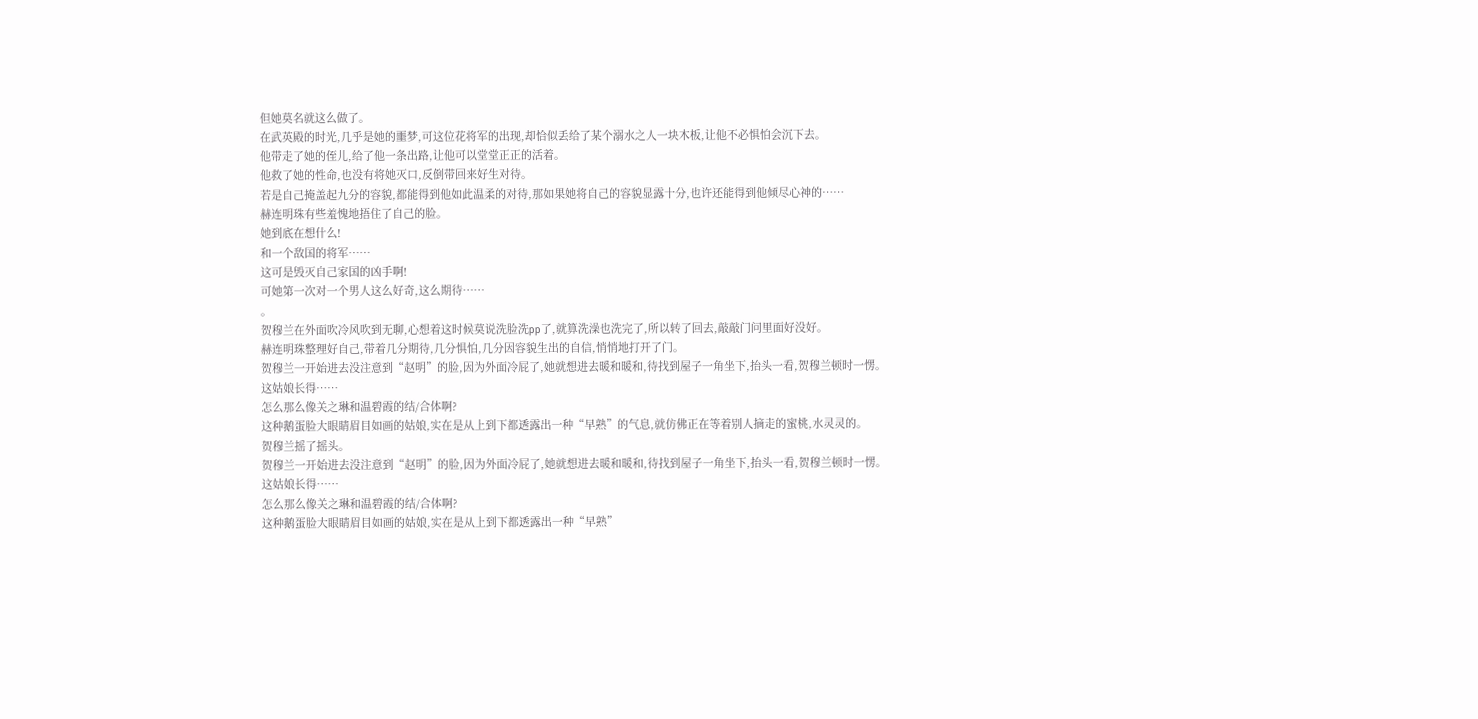但她莫名就这么做了。
在武英殿的时光,几乎是她的噩梦,可这位花将军的出现,却恰似丢给了某个溺水之人一块木板,让他不必惧怕会沉下去。
他带走了她的侄儿,给了他一条出路,让他可以堂堂正正的活着。
他救了她的性命,也没有将她灭口,反倒带回来好生对待。
若是自己掩盖起九分的容貌,都能得到他如此温柔的对待,那如果她将自己的容貌显露十分,也许还能得到他倾尽心神的……
赫连明珠有些羞愧地捂住了自己的脸。
她到底在想什么!
和一个敌国的将军……
这可是毁灭自己家国的凶手啊!
可她第一次对一个男人这么好奇,这么期待……
。
贺穆兰在外面吹冷风吹到无聊,心想着这时候莫说洗脸洗pp了,就算洗澡也洗完了,所以转了回去,敲敲门问里面好没好。
赫连明珠整理好自己,带着几分期待,几分惧怕,几分因容貌生出的自信,悄悄地打开了门。
贺穆兰一开始进去没注意到“赵明”的脸,因为外面冷屁了,她就想进去暖和暖和,待找到屋子一角坐下,抬头一看,贺穆兰顿时一愣。
这姑娘长得……
怎么那么像关之琳和温碧霞的结/合体啊?
这种鹅蛋脸大眼睛眉目如画的姑娘,实在是从上到下都透露出一种“早熟”的气息,就仿佛正在等着别人摘走的蜜桃,水灵灵的。
贺穆兰摇了摇头。
贺穆兰一开始进去没注意到“赵明”的脸,因为外面冷屁了,她就想进去暖和暖和,待找到屋子一角坐下,抬头一看,贺穆兰顿时一愣。
这姑娘长得……
怎么那么像关之琳和温碧霞的结/合体啊?
这种鹅蛋脸大眼睛眉目如画的姑娘,实在是从上到下都透露出一种“早熟”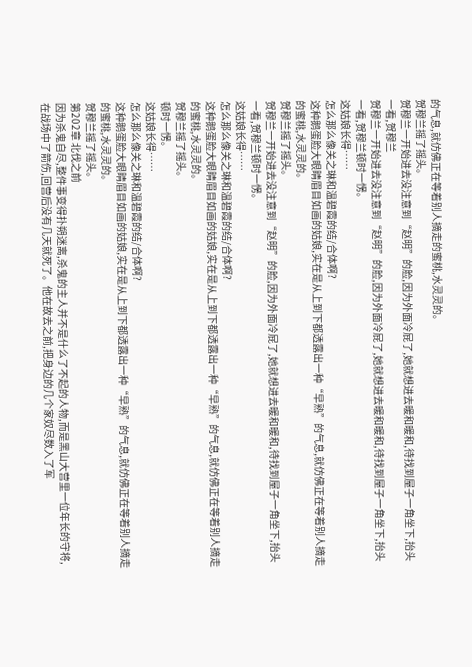的气息,就仿佛正在等着别人摘走的蜜桃,水灵灵的。
贺穆兰摇了摇头。
贺穆兰一开始进去没注意到“赵明”的脸,因为外面冷屁了,她就想进去暖和暖和,待找到屋子一角坐下,抬头一看,贺穆兰
贺穆兰一开始进去没注意到“赵明”的脸,因为外面冷屁了,她就想进去暖和暖和,待找到屋子一角坐下,抬头一看,贺穆兰顿时一愣。
这姑娘长得……
怎么那么像关之琳和温碧霞的结/合体啊?
这种鹅蛋脸大眼睛眉目如画的姑娘,实在是从上到下都透露出一种“早熟”的气息,就仿佛正在等着别人摘走的蜜桃,水灵灵的。
贺穆兰摇了摇头。
贺穆兰一开始进去没注意到“赵明”的脸,因为外面冷屁了,她就想进去暖和暖和,待找到屋子一角坐下,抬头一看,贺穆兰顿时一愣。
这姑娘长得……
怎么那么像关之琳和温碧霞的结/合体啊?
这种鹅蛋脸大眼睛眉目如画的姑娘,实在是从上到下都透露出一种“早熟”的气息,就仿佛正在等着别人摘走的蜜桃,水灵灵的。
贺穆兰摇了摇头。
顿时一愣。
这姑娘长得……
怎么那么像关之琳和温碧霞的结/合体啊?
这种鹅蛋脸大眼睛眉目如画的姑娘,实在是从上到下都透露出一种“早熟”的气息,就仿佛正在等着别人摘走的蜜桃,水灵灵的。
贺穆兰摇了摇头。
第202章 北伐之前
因为杀鬼自尽,整件事变得扑朔迷离,杀鬼的主人并不是什么了不起的人物,而是黑山大营里一位年长的守将,在战场中了箭伤,回营后没有几天就死了。他在故去之前,把身边的几个家奴尽数入了军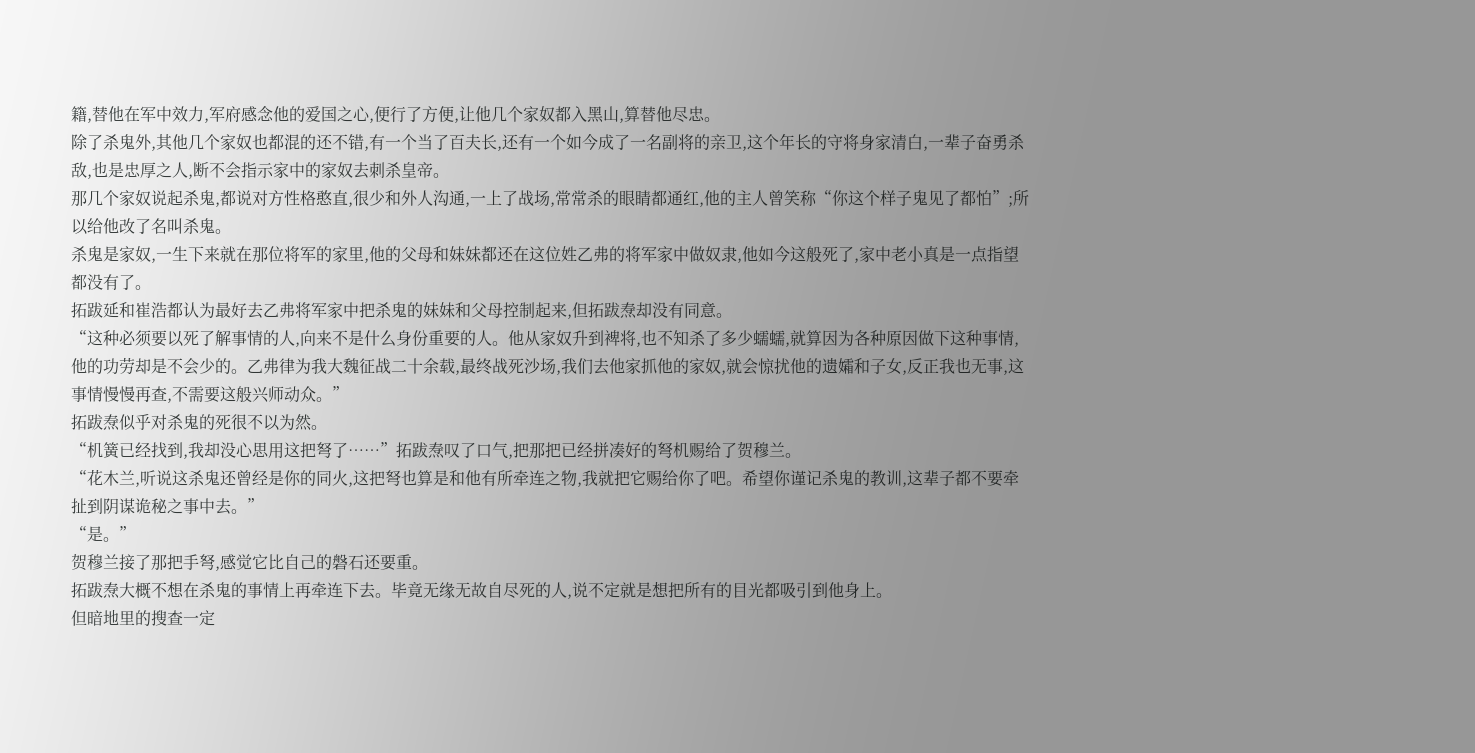籍,替他在军中效力,军府感念他的爱国之心,便行了方便,让他几个家奴都入黑山,算替他尽忠。
除了杀鬼外,其他几个家奴也都混的还不错,有一个当了百夫长,还有一个如今成了一名副将的亲卫,这个年长的守将身家清白,一辈子奋勇杀敌,也是忠厚之人,断不会指示家中的家奴去刺杀皇帝。
那几个家奴说起杀鬼,都说对方性格憨直,很少和外人沟通,一上了战场,常常杀的眼睛都通红,他的主人曾笑称“你这个样子鬼见了都怕”;所以给他改了名叫杀鬼。
杀鬼是家奴,一生下来就在那位将军的家里,他的父母和妹妹都还在这位姓乙弗的将军家中做奴隶,他如今这般死了,家中老小真是一点指望都没有了。
拓跋延和崔浩都认为最好去乙弗将军家中把杀鬼的妹妹和父母控制起来,但拓跋焘却没有同意。
“这种必须要以死了解事情的人,向来不是什么身份重要的人。他从家奴升到裨将,也不知杀了多少蠕蠕,就算因为各种原因做下这种事情,他的功劳却是不会少的。乙弗律为我大魏征战二十余载,最终战死沙场,我们去他家抓他的家奴,就会惊扰他的遗孀和子女,反正我也无事,这事情慢慢再查,不需要这般兴师动众。”
拓跋焘似乎对杀鬼的死很不以为然。
“机簧已经找到,我却没心思用这把弩了……”拓跋焘叹了口气,把那把已经拼凑好的弩机赐给了贺穆兰。
“花木兰,听说这杀鬼还曾经是你的同火,这把弩也算是和他有所牵连之物,我就把它赐给你了吧。希望你谨记杀鬼的教训,这辈子都不要牵扯到阴谋诡秘之事中去。”
“是。”
贺穆兰接了那把手弩,感觉它比自己的磐石还要重。
拓跋焘大概不想在杀鬼的事情上再牵连下去。毕竟无缘无故自尽死的人,说不定就是想把所有的目光都吸引到他身上。
但暗地里的搜查一定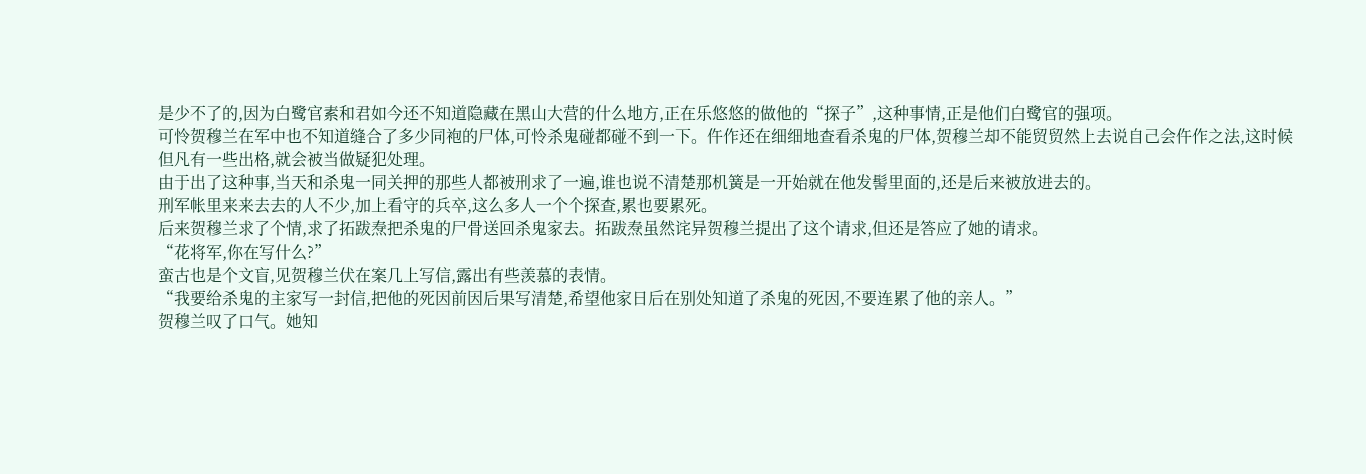是少不了的,因为白鹭官素和君如今还不知道隐藏在黑山大营的什么地方,正在乐悠悠的做他的“探子”,这种事情,正是他们白鹭官的强项。
可怜贺穆兰在军中也不知道缝合了多少同袍的尸体,可怜杀鬼碰都碰不到一下。仵作还在细细地查看杀鬼的尸体,贺穆兰却不能贸贸然上去说自己会仵作之法,这时候但凡有一些出格,就会被当做疑犯处理。
由于出了这种事,当天和杀鬼一同关押的那些人都被刑求了一遍,谁也说不清楚那机簧是一开始就在他发髻里面的,还是后来被放进去的。
刑军帐里来来去去的人不少,加上看守的兵卒,这么多人一个个探查,累也要累死。
后来贺穆兰求了个情,求了拓跋焘把杀鬼的尸骨送回杀鬼家去。拓跋焘虽然诧异贺穆兰提出了这个请求,但还是答应了她的请求。
“花将军,你在写什么?”
蛮古也是个文盲,见贺穆兰伏在案几上写信,露出有些羡慕的表情。
“我要给杀鬼的主家写一封信,把他的死因前因后果写清楚,希望他家日后在别处知道了杀鬼的死因,不要连累了他的亲人。”
贺穆兰叹了口气。她知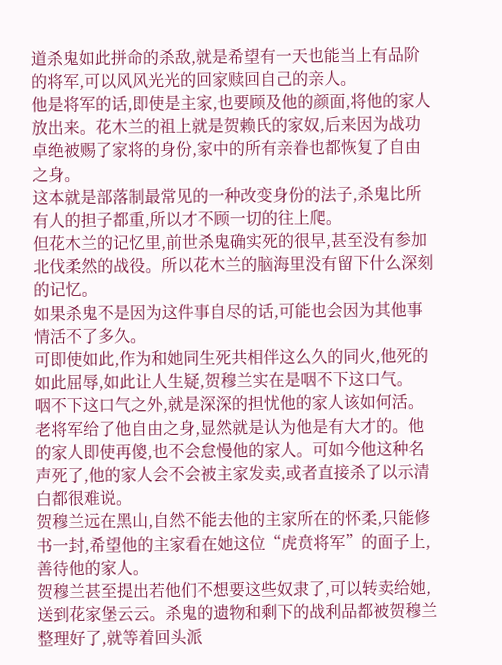道杀鬼如此拼命的杀敌,就是希望有一天也能当上有品阶的将军,可以风风光光的回家赎回自己的亲人。
他是将军的话,即使是主家,也要顾及他的颜面,将他的家人放出来。花木兰的祖上就是贺赖氏的家奴,后来因为战功卓绝被赐了家将的身份,家中的所有亲眷也都恢复了自由之身。
这本就是部落制最常见的一种改变身份的法子,杀鬼比所有人的担子都重,所以才不顾一切的往上爬。
但花木兰的记忆里,前世杀鬼确实死的很早,甚至没有参加北伐柔然的战役。所以花木兰的脑海里没有留下什么深刻的记忆。
如果杀鬼不是因为这件事自尽的话,可能也会因为其他事情活不了多久。
可即使如此,作为和她同生死共相伴这么久的同火,他死的如此屈辱,如此让人生疑,贺穆兰实在是咽不下这口气。
咽不下这口气之外,就是深深的担忧他的家人该如何活。
老将军给了他自由之身,显然就是认为他是有大才的。他的家人即使再傻,也不会怠慢他的家人。可如今他这种名声死了,他的家人会不会被主家发卖,或者直接杀了以示清白都很难说。
贺穆兰远在黑山,自然不能去他的主家所在的怀柔,只能修书一封,希望他的主家看在她这位“虎贲将军”的面子上,善待他的家人。
贺穆兰甚至提出若他们不想要这些奴隶了,可以转卖给她,送到花家堡云云。杀鬼的遗物和剩下的战利品都被贺穆兰整理好了,就等着回头派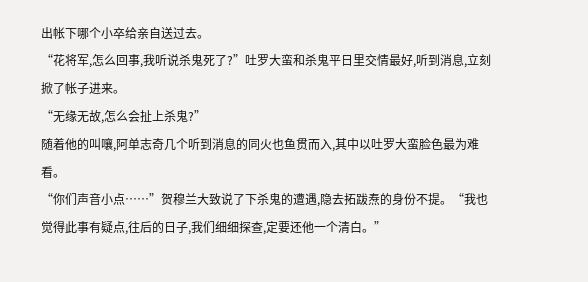出帐下哪个小卒给亲自送过去。
“花将军,怎么回事,我听说杀鬼死了?”吐罗大蛮和杀鬼平日里交情最好,听到消息,立刻掀了帐子进来。
“无缘无故,怎么会扯上杀鬼?”
随着他的叫嚷,阿单志奇几个听到消息的同火也鱼贯而入,其中以吐罗大蛮脸色最为难看。
“你们声音小点……”贺穆兰大致说了下杀鬼的遭遇,隐去拓跋焘的身份不提。“我也觉得此事有疑点,往后的日子,我们细细探查,定要还他一个清白。”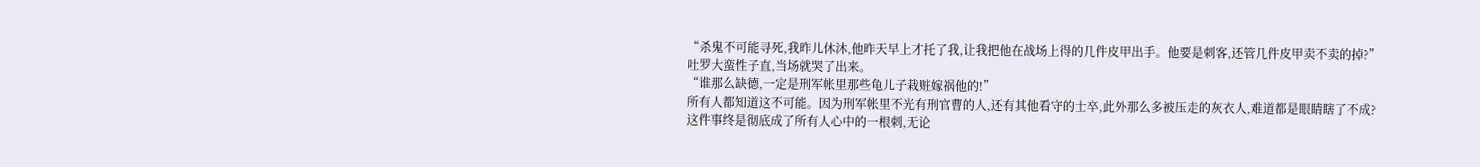“杀鬼不可能寻死,我昨儿休沐,他昨天早上才托了我,让我把他在战场上得的几件皮甲出手。他要是刺客,还管几件皮甲卖不卖的掉?”
吐罗大蛮性子直,当场就哭了出来。
“谁那么缺德,一定是刑军帐里那些龟儿子栽赃嫁祸他的!”
所有人都知道这不可能。因为刑军帐里不光有刑官曹的人,还有其他看守的士卒,此外那么多被压走的灰衣人,难道都是眼睛瞎了不成?
这件事终是彻底成了所有人心中的一根刺,无论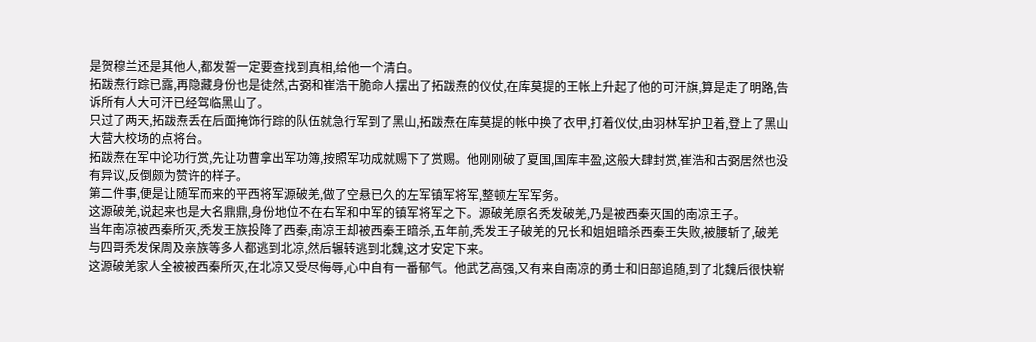是贺穆兰还是其他人,都发誓一定要查找到真相,给他一个清白。
拓跋焘行踪已露,再隐藏身份也是徒然,古弼和崔浩干脆命人摆出了拓跋焘的仪仗,在库莫提的王帐上升起了他的可汗旗,算是走了明路,告诉所有人大可汗已经驾临黑山了。
只过了两天,拓跋焘丢在后面掩饰行踪的队伍就急行军到了黑山,拓跋焘在库莫提的帐中换了衣甲,打着仪仗,由羽林军护卫着,登上了黑山大营大校场的点将台。
拓跋焘在军中论功行赏,先让功曹拿出军功簿,按照军功成就赐下了赏赐。他刚刚破了夏国,国库丰盈,这般大肆封赏,崔浩和古弼居然也没有异议,反倒颇为赞许的样子。
第二件事,便是让随军而来的平西将军源破羌,做了空悬已久的左军镇军将军,整顿左军军务。
这源破羌,说起来也是大名鼎鼎,身份地位不在右军和中军的镇军将军之下。源破羌原名秃发破羌,乃是被西秦灭国的南凉王子。
当年南凉被西秦所灭,秃发王族投降了西秦,南凉王却被西秦王暗杀,五年前,秃发王子破羌的兄长和姐姐暗杀西秦王失败,被腰斩了,破羌与四哥秃发保周及亲族等多人都逃到北凉,然后辗转逃到北魏,这才安定下来。
这源破羌家人全被被西秦所灭,在北凉又受尽侮辱,心中自有一番郁气。他武艺高强,又有来自南凉的勇士和旧部追随,到了北魏后很快崭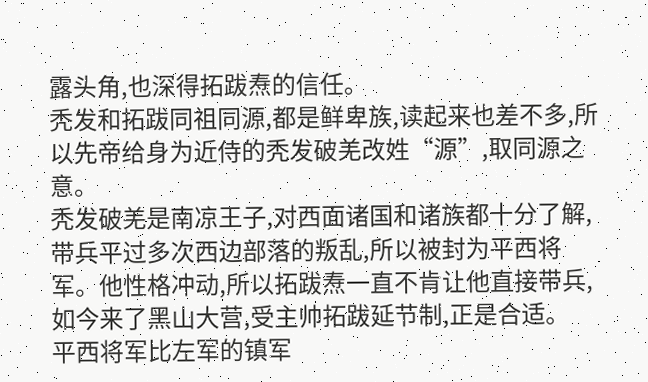露头角,也深得拓跋焘的信任。
秃发和拓跋同祖同源,都是鲜卑族,读起来也差不多,所以先帝给身为近侍的秃发破羌改姓“源”,取同源之意。
秃发破羌是南凉王子,对西面诸国和诸族都十分了解,带兵平过多次西边部落的叛乱,所以被封为平西将军。他性格冲动,所以拓跋焘一直不肯让他直接带兵,如今来了黑山大营,受主帅拓跋延节制,正是合适。
平西将军比左军的镇军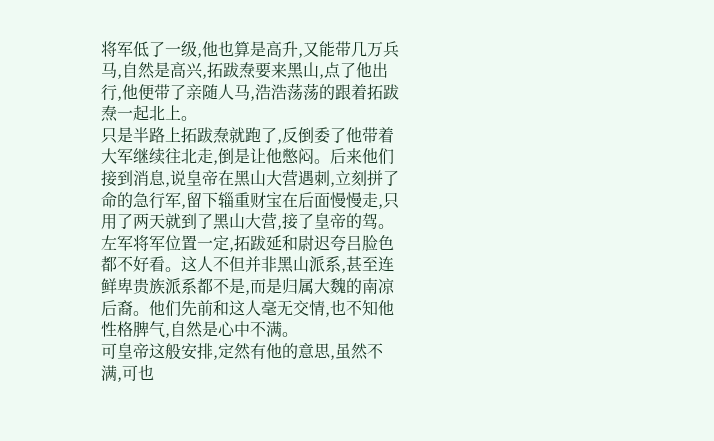将军低了一级,他也算是高升,又能带几万兵马,自然是高兴,拓跋焘要来黑山,点了他出行,他便带了亲随人马,浩浩荡荡的跟着拓跋焘一起北上。
只是半路上拓跋焘就跑了,反倒委了他带着大军继续往北走,倒是让他憋闷。后来他们接到消息,说皇帝在黑山大营遇刺,立刻拼了命的急行军,留下辎重财宝在后面慢慢走,只用了两天就到了黑山大营,接了皇帝的驾。
左军将军位置一定,拓跋延和尉迟夸吕脸色都不好看。这人不但并非黑山派系,甚至连鲜卑贵族派系都不是,而是归属大魏的南凉后裔。他们先前和这人毫无交情,也不知他性格脾气,自然是心中不满。
可皇帝这般安排,定然有他的意思,虽然不满,可也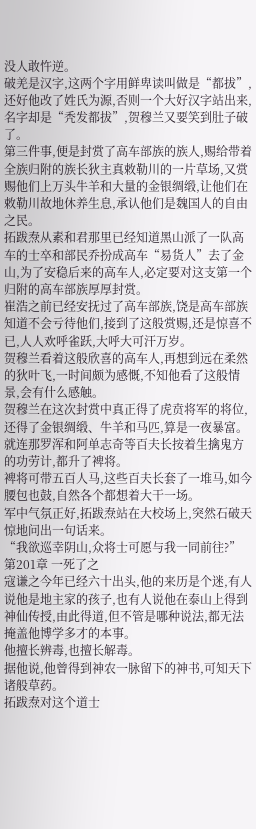没人敢忤逆。
破羌是汉字,这两个字用鲜卑读叫做是“都拔”,还好他改了姓氏为源,否则一个大好汉字站出来,名字却是“秃发都拔”,贺穆兰又要笑到肚子破了。
第三件事,便是封赏了高车部族的族人,赐给带着全族归附的族长狄主真敕勒川的一片草场,又赏赐他们上万头牛羊和大量的金银绸缎,让他们在敕勒川故地休养生息,承认他们是魏国人的自由之民。
拓跋焘从素和君那里已经知道黑山派了一队高车的士卒和部民乔扮成高车“易货人”去了金山,为了安稳后来的高车人,必定要对这支第一个归附的高车部族厚厚封赏。
崔浩之前已经安抚过了高车部族,饶是高车部族知道不会亏待他们,接到了这般赏赐,还是惊喜不已,人人欢呼雀跃,大呼大可汗万岁。
贺穆兰看着这般欣喜的高车人,再想到远在柔然的狄叶飞,一时间颇为感慨,不知他看了这般情景,会有什么感触。
贺穆兰在这次封赏中真正得了虎贲将军的将位,还得了金银绸缎、牛羊和马匹,算是一夜暴富。就连那罗浑和阿单志奇等百夫长按着生擒鬼方的功劳计,都升了裨将。
裨将可带五百人马,这些百夫长套了一堆马,如今腰包也鼓,自然各个都想着大干一场。
军中气氛正好,拓跋焘站在大校场上,突然石破天惊地问出一句话来。
“我欲巡幸阴山,众将士可愿与我一同前往?”
第201章 一死了之
寇谦之今年已经六十出头,他的来历是个迷,有人说他是地主家的孩子,也有人说他在泰山上得到神仙传授,由此得道,但不管是哪种说法,都无法掩盖他博学多才的本事。
他擅长辨毒,也擅长解毒。
据他说,他曾得到神农一脉留下的神书,可知天下诸般草药。
拓跋焘对这个道士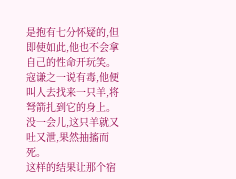是抱有七分怀疑的,但即使如此,他也不会拿自己的性命开玩笑。寇谦之一说有毒,他便叫人去找来一只羊,将弩箭扎到它的身上。
没一会儿,这只羊就又吐又泄,果然抽搐而死。
这样的结果让那个宿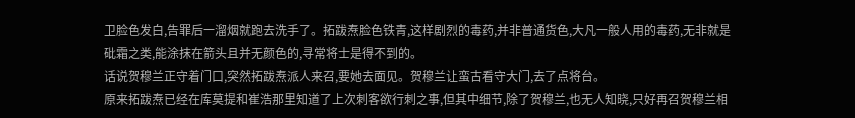卫脸色发白,告罪后一溜烟就跑去洗手了。拓跋焘脸色铁青,这样剧烈的毒药,并非普通货色,大凡一般人用的毒药,无非就是砒霜之类,能涂抹在箭头且并无颜色的,寻常将士是得不到的。
话说贺穆兰正守着门口,突然拓跋焘派人来召,要她去面见。贺穆兰让蛮古看守大门,去了点将台。
原来拓跋焘已经在库莫提和崔浩那里知道了上次刺客欲行刺之事,但其中细节,除了贺穆兰,也无人知晓,只好再召贺穆兰相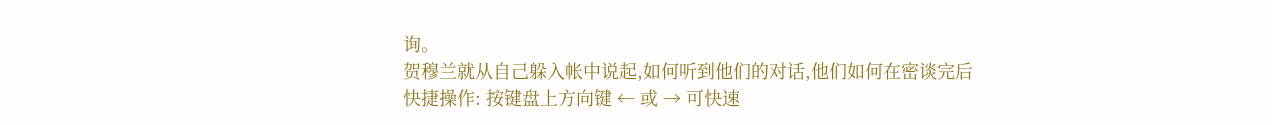询。
贺穆兰就从自己躲入帐中说起,如何听到他们的对话,他们如何在密谈完后
快捷操作: 按键盘上方向键 ← 或 → 可快速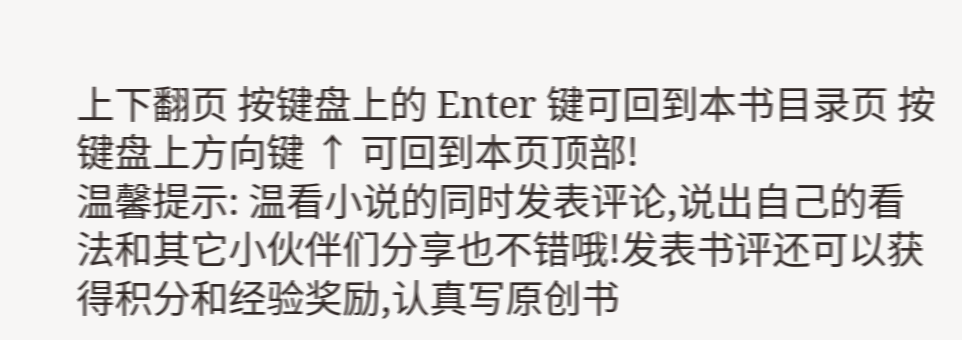上下翻页 按键盘上的 Enter 键可回到本书目录页 按键盘上方向键 ↑ 可回到本页顶部!
温馨提示: 温看小说的同时发表评论,说出自己的看法和其它小伙伴们分享也不错哦!发表书评还可以获得积分和经验奖励,认真写原创书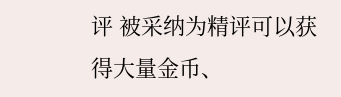评 被采纳为精评可以获得大量金币、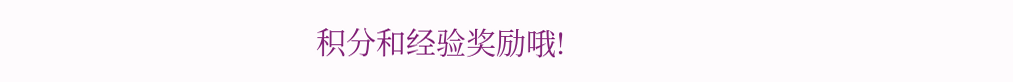积分和经验奖励哦!